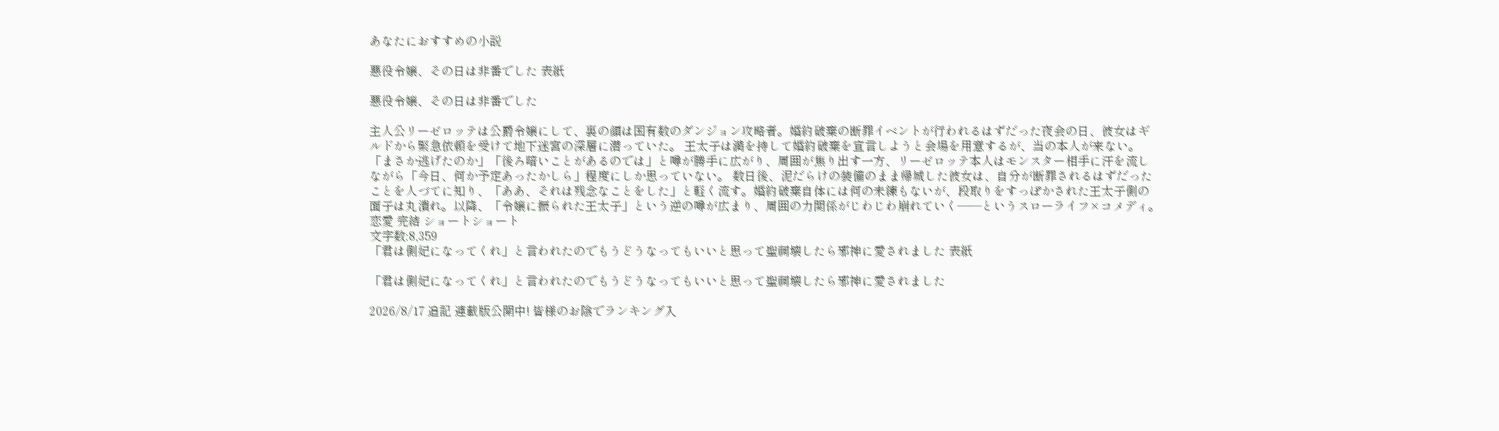あなたにおすすめの小説

悪役令嬢、その日は非番でした 表紙

悪役令嬢、その日は非番でした

主人公リーゼロッテは公爵令嬢にして、裏の顔は国有数のダンジョン攻略者。婚約破棄の断罪イベントが行われるはずだった夜会の日、彼女はギルドから緊急依頼を受けて地下迷宮の深層に潜っていた。 王太子は満を持して婚約破棄を宣言しようと会場を用意するが、当の本人が来ない。「まさか逃げたのか」「後ろ暗いことがあるのでは」と噂が勝手に広がり、周囲が焦り出す一方、リーゼロッテ本人はモンスター相手に汗を流しながら「今日、何か予定あったかしら」程度にしか思っていない。 数日後、泥だらけの装備のまま帰城した彼女は、自分が断罪されるはずだったことを人づてに知り、「ああ、それは残念なことをした」と軽く流す。婚約破棄自体には何の未練もないが、段取りをすっぽかされた王太子側の面子は丸潰れ。以降、「令嬢に振られた王太子」という逆の噂が広まり、周囲の力関係がじわじわ崩れていく——というスローライフ×コメディ。
恋愛 完結 ショートショート
文字数:8,359
「君は側妃になってくれ」と言われたのでもうどうなってもいいと思って聖祠壊したら邪神に愛されました 表紙

「君は側妃になってくれ」と言われたのでもうどうなってもいいと思って聖祠壊したら邪神に愛されました

2026/8/17 追記 連載版公開中! 皆様のお陰でランキング入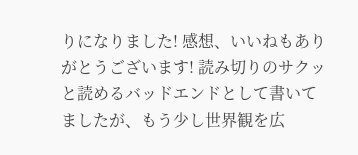りになりました! 感想、いいねもありがとうございます! 読み切りのサクッと読めるバッドエンドとして書いてましたが、もう少し世界観を広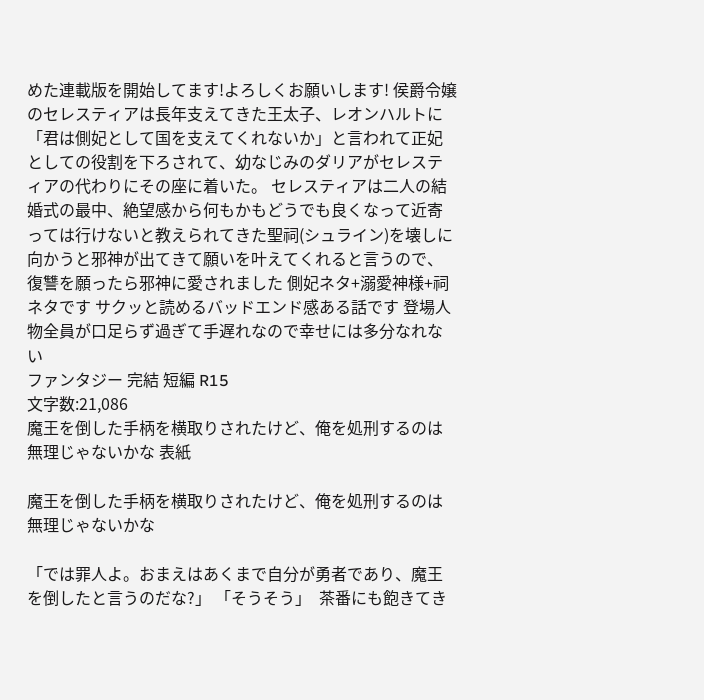めた連載版を開始してます!よろしくお願いします! 侯爵令嬢のセレスティアは長年支えてきた王太子、レオンハルトに「君は側妃として国を支えてくれないか」と言われて正妃としての役割を下ろされて、幼なじみのダリアがセレスティアの代わりにその座に着いた。 セレスティアは二人の結婚式の最中、絶望感から何もかもどうでも良くなって近寄っては行けないと教えられてきた聖祠(シュライン)を壊しに向かうと邪神が出てきて願いを叶えてくれると言うので、復讐を願ったら邪神に愛されました 側妃ネタ+溺愛神様+祠ネタです サクッと読めるバッドエンド感ある話です 登場人物全員が口足らず過ぎて手遅れなので幸せには多分なれない
ファンタジー 完結 短編 R15
文字数:21,086
魔王を倒した手柄を横取りされたけど、俺を処刑するのは無理じゃないかな 表紙

魔王を倒した手柄を横取りされたけど、俺を処刑するのは無理じゃないかな

「では罪人よ。おまえはあくまで自分が勇者であり、魔王を倒したと言うのだな?」 「そうそう」  茶番にも飽きてき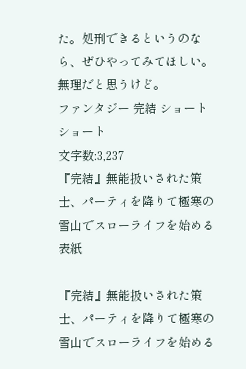た。処刑できるというのなら、ぜひやってみてほしい。  無理だと思うけど。
ファンタジー 完結 ショートショート
文字数:3,237
『完結』無能扱いされた策士、パーティを降りて極寒の雪山でスローライフを始める 表紙

『完結』無能扱いされた策士、パーティを降りて極寒の雪山でスローライフを始める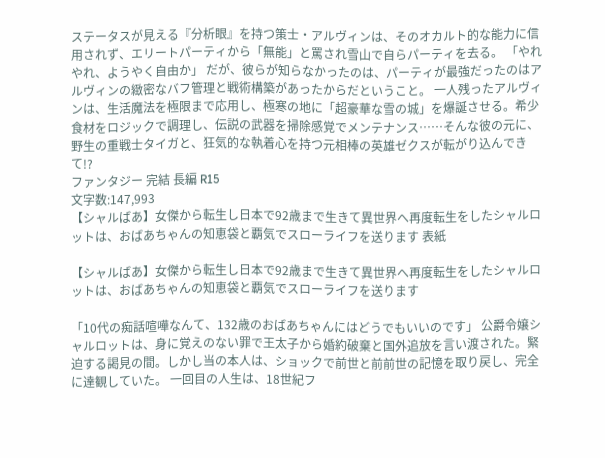ステータスが見える『分析眼』を持つ策士・アルヴィンは、そのオカルト的な能力に信用されず、エリートパーティから「無能」と罵され雪山で自らパーティを去る。 「やれやれ、ようやく自由か」 だが、彼らが知らなかったのは、パーティが最強だったのはアルヴィンの緻密なバフ管理と戦術構築があったからだということ。 一人残ったアルヴィンは、生活魔法を極限まで応用し、極寒の地に「超豪華な雪の城」を爆誕させる。希少食材をロジックで調理し、伝説の武器を掃除感覚でメンテナンス……そんな彼の元に、野生の重戦士タイガと、狂気的な執着心を持つ元相棒の英雄ゼクスが転がり込んできて!?
ファンタジー 完結 長編 R15
文字数:147,993
【シャルばあ】女傑から転生し日本で92歳まで生きて異世界へ再度転生をしたシャルロットは、おばあちゃんの知恵袋と覇気でスローライフを送ります 表紙

【シャルばあ】女傑から転生し日本で92歳まで生きて異世界へ再度転生をしたシャルロットは、おばあちゃんの知恵袋と覇気でスローライフを送ります

「10代の痴話喧嘩なんて、132歳のおばあちゃんにはどうでもいいのです」 公爵令嬢シャルロットは、身に覚えのない罪で王太子から婚約破棄と国外追放を言い渡された。緊迫する謁見の間。しかし当の本人は、ショックで前世と前前世の記憶を取り戻し、完全に達観していた。 一回目の人生は、18世紀フ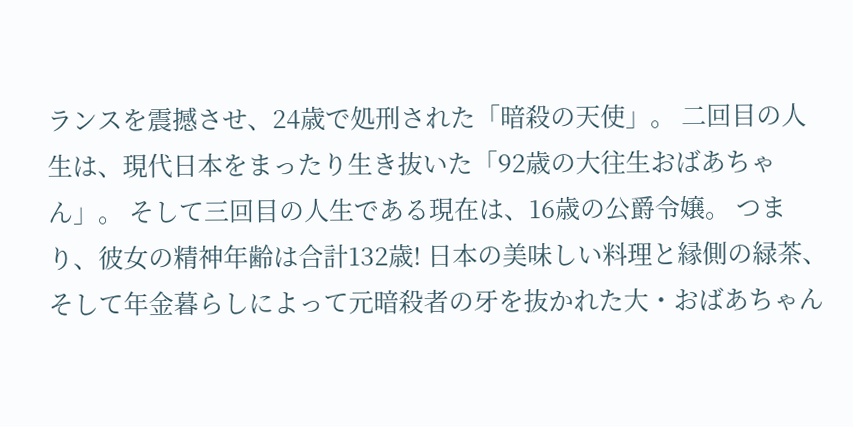ランスを震撼させ、24歳で処刑された「暗殺の天使」。 二回目の人生は、現代日本をまったり生き抜いた「92歳の大往生おばあちゃん」。 そして三回目の人生である現在は、16歳の公爵令嬢。 つまり、彼女の精神年齢は合計132歳! 日本の美味しい料理と縁側の緑茶、そして年金暮らしによって元暗殺者の牙を抜かれた大・おばあちゃん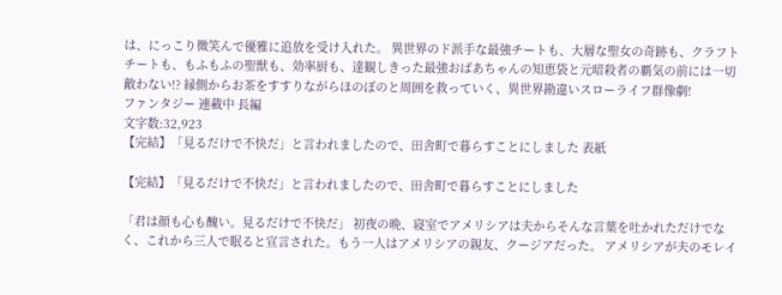は、にっこり微笑んで優雅に追放を受け入れた。 異世界のド派手な最強チートも、大層な聖女の奇跡も、クラフトチートも、もふもふの聖獣も、効率厨も、達観しきった最強おばあちゃんの知恵袋と元暗殺者の覇気の前には一切敵わない!? 縁側からお茶をすすりながらほのぼのと周囲を救っていく、異世界勘違いスローライフ群像劇!
ファンタジー 連載中 長編
文字数:32,923
【完結】「見るだけで不快だ」と言われましたので、田舎町で暮らすことにしました 表紙

【完結】「見るだけで不快だ」と言われましたので、田舎町で暮らすことにしました

「君は顔も心も醜い。見るだけで不快だ」 初夜の晩、寝室でアメリシアは夫からそんな言葉を吐かれただけでなく、これから三人で眠ると宣言された。もう一人はアメリシアの親友、クージアだった。 アメリシアが夫のモレイ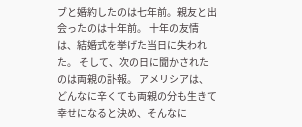ブと婚約したのは七年前。親友と出会ったのは十年前。 十年の友情は、結婚式を挙げた当日に失われた。 そして、次の日に聞かされたのは両親の訃報。 アメリシアは、どんなに辛くても両親の分も生きて幸せになると決め、そんなに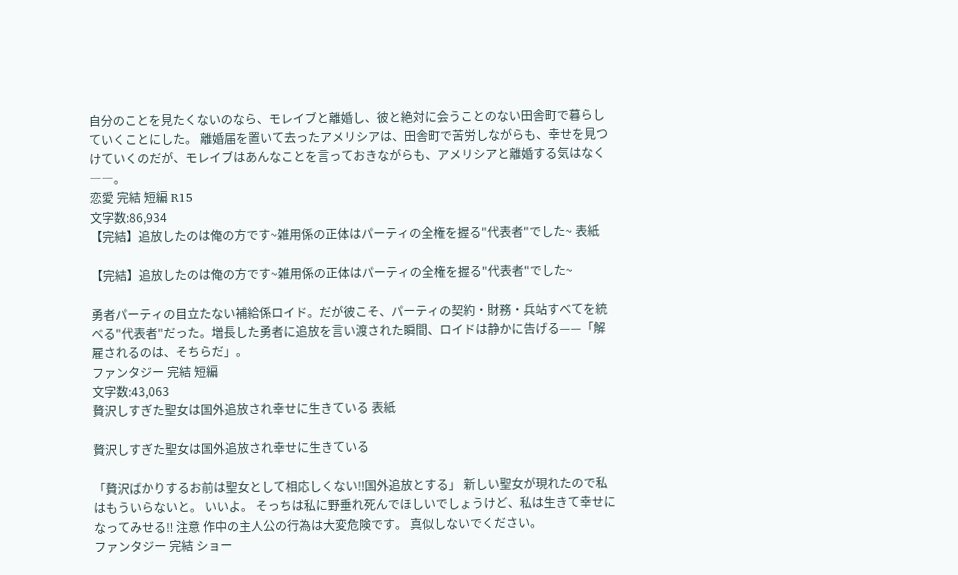自分のことを見たくないのなら、モレイブと離婚し、彼と絶対に会うことのない田舎町で暮らしていくことにした。 離婚届を置いて去ったアメリシアは、田舎町で苦労しながらも、幸せを見つけていくのだが、モレイブはあんなことを言っておきながらも、アメリシアと離婚する気はなく――。
恋愛 完結 短編 R15
文字数:86,934
【完結】追放したのは俺の方です~雑用係の正体はパーティの全権を握る"代表者"でした~ 表紙

【完結】追放したのは俺の方です~雑用係の正体はパーティの全権を握る"代表者"でした~

勇者パーティの目立たない補給係ロイド。だが彼こそ、パーティの契約・財務・兵站すべてを統べる"代表者"だった。増長した勇者に追放を言い渡された瞬間、ロイドは静かに告げる——「解雇されるのは、そちらだ」。
ファンタジー 完結 短編
文字数:43,063
贅沢しすぎた聖女は国外追放され幸せに生きている 表紙

贅沢しすぎた聖女は国外追放され幸せに生きている

「贅沢ばかりするお前は聖女として相応しくない‼国外追放とする」 新しい聖女が現れたので私はもういらないと。 いいよ。 そっちは私に野垂れ死んでほしいでしょうけど、私は生きて幸せになってみせる‼ 注意 作中の主人公の行為は大変危険です。 真似しないでください。
ファンタジー 完結 ショー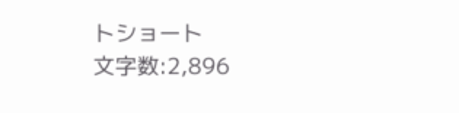トショート
文字数:2,896